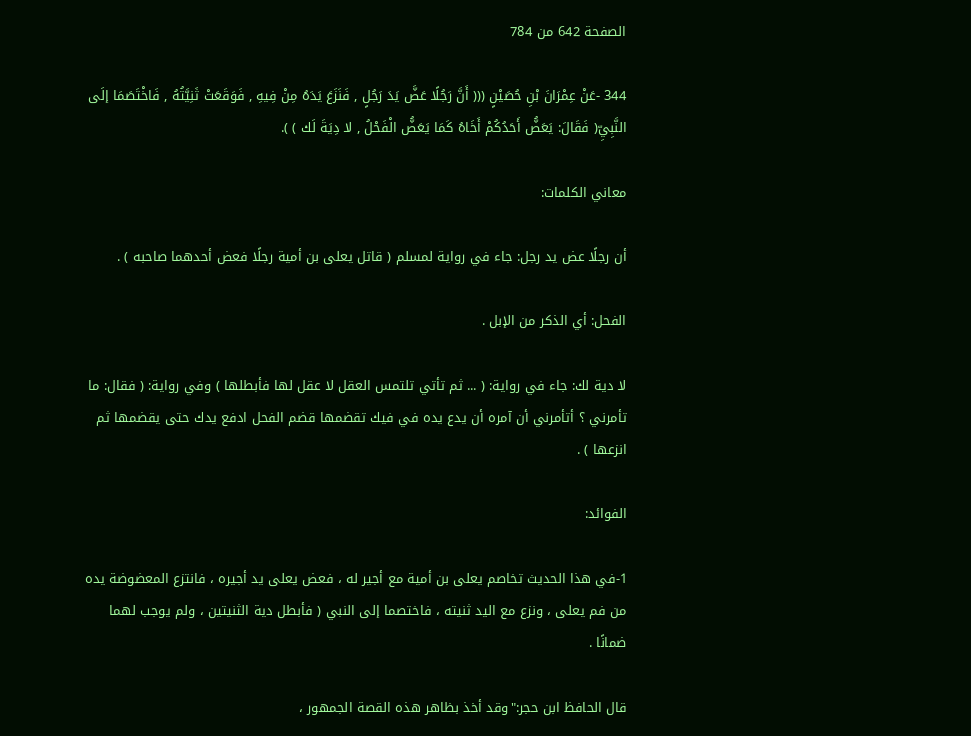الصفحة 642 من 784

344 -عَنْ عِمْرَانَ بْنِ حُصَيْنٍ ((( أَنَّ رَجُلًا عَضَّ يَدَ رَجُلٍ , فَنَزَعَ يَدَهُ مِنْ فِيهِ , فَوَقَعَتْ ثَنِيَّتُهُ , فَاخْتَصَمَا إلَى النَّبِيِّ( فَقَالَ: يَعَضُّ أَحَدُكُمْ أَخَاهُ كَمَا يَعَضُّ الْفَحْلُ , لا دِيَةَ لَك ) ).

معاني الكلمات:

أن رجلًا عض يد رجل: جاء في رواية لمسلم ( قاتل يعلى بن أمية رجلًا فعض أحدهما صاحبه ) .

الفحل: أي الذكر من الإبل .

لا دية لك: جاء في رواية: ( ... ثم تأتي تلتمس العقل لا عقل لها فأبطلها ) وفي رواية: ( فقال: ما تأمرني ؟ أتأمرني أن آمره أن يدع يده في فيك تقضمها قضم الفحل ادفع يدك حتى يقضمها ثم انزعها ) .

الفوائد:

1-في هذا الحديث تخاصم يعلى بن أمية مع أجير له ، فعض يعلى يد أجيره ، فانتزع المعضوضة يده من فم يعلى ، ونزع مع اليد ثنيته ، فاختصما إلى النبي ( فأبطل دية الثنيتين ، ولم يوجب لهما ضمانًا .

قال الحافظ ابن حجر:"وقد أخذ بظاهر هذه القصة الجمهور ،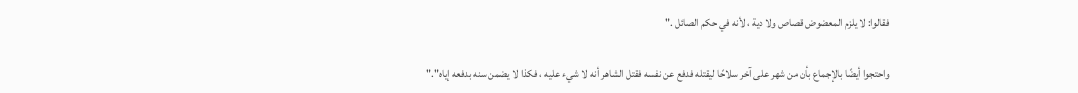فقالوا: لا يلزم المعضوض قصاص ولا دية ، لأنه في حكم الصائل ."

واحتجوا أيضًا بالإجماع بأن من شهر على آخر سلاحًا ليقتله فدفع عن نفسه فقتل الشاهر أنه لا شيء عليه ، فكذا لا يضمن سنه بدفعه إياه"."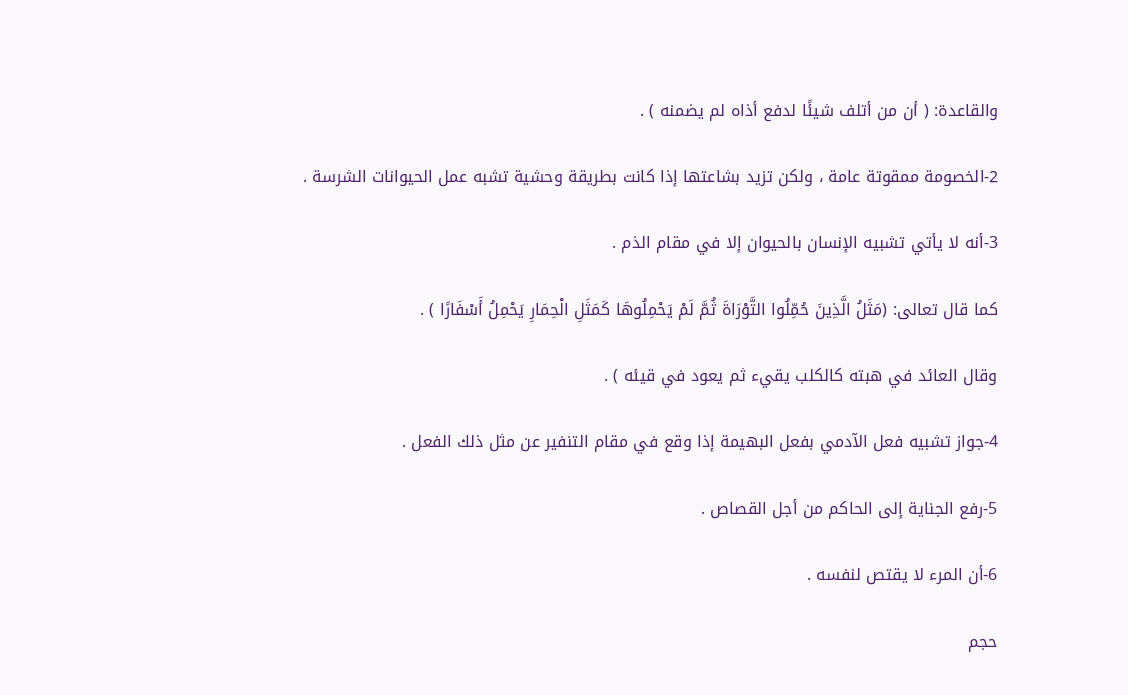والقاعدة: ( أن من أتلف شيئًا لدفع أذاه لم يضمنه ) .

2-الخصومة ممقوتة عامة ، ولكن تزيد بشاعتها إذا كانت بطريقة وحشية تشبه عمل الحيوانات الشرسة .

3-أنه لا يأتي تشبيه الإنسان بالحيوان إلا في مقام الذم .

كما قال تعالى: (مَثَلُ الَّذِينَ حُمِّلُوا التَّوْرَاةَ ثُمَّ لَمْ يَحْمِلُوهَا كَمَثَلِ الْحِمَارِ يَحْمِلُ أَسْفَارًا ) .

وقال العائد في هبته كالكلب يقيء ثم يعود في قيئه ) .

4-جواز تشبيه فعل الآدمي بفعل البهيمة إذا وقع في مقام التنفير عن مثل ذلك الفعل .

5-رفع الجناية إلى الحاكم من أجل القصاص .

6-أن المرء لا يقتص لنفسه .

حجم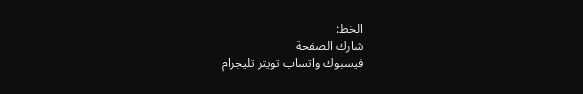الخط:
شارك الصفحة
فيسبوك واتساب تويتر تليجرام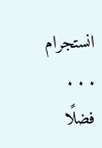انستجرام
. . .
فضلًا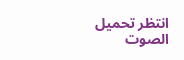انتظر تحميل الصوت